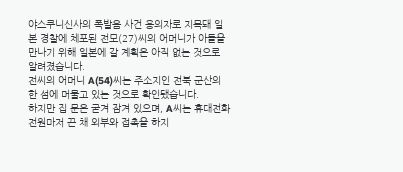야스쿠니신사의 폭발음 사건 용의자로 지목돼 일본 경찰에 체포된 전모(27)씨의 어머니가 아들을 만나기 위해 일본에 갈 계획은 아직 없는 것으로 알려졌습니다.
전씨의 어머니 A(54)씨는 주소지인 전북 군산의 한 섬에 머물고 있는 것으로 확인됐습니다.
하지만 집 문은 굳겨 잠겨 있으며, A씨는 휴대전화 전원마저 끈 채 외부와 접촉을 하지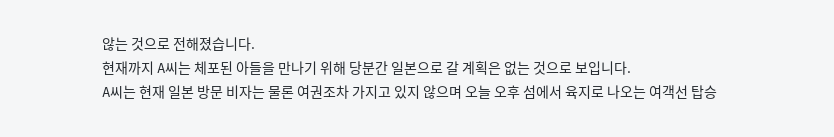않는 것으로 전해졌습니다.
현재까지 A씨는 체포된 아들을 만나기 위해 당분간 일본으로 갈 계획은 없는 것으로 보입니다.
A씨는 현재 일본 방문 비자는 물론 여권조차 가지고 있지 않으며 오늘 오후 섬에서 육지로 나오는 여객선 탑승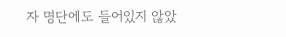자 명단에도 들어있지 않았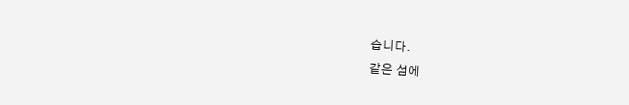습니다.
같은 섬에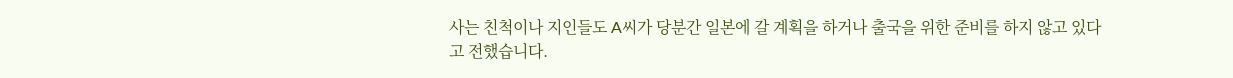사는 친척이나 지인들도 A씨가 당분간 일본에 갈 계획을 하거나 출국을 위한 준비를 하지 않고 있다고 전했습니다.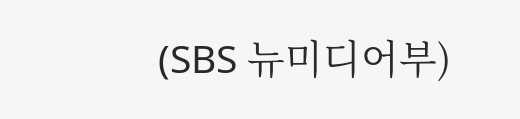(SBS 뉴미디어부)